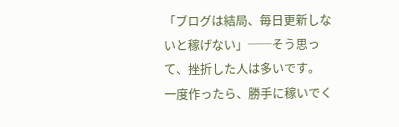「ブログは結局、毎日更新しないと稼げない」──そう思って、挫折した人は多いです。
一度作ったら、勝手に稼いでく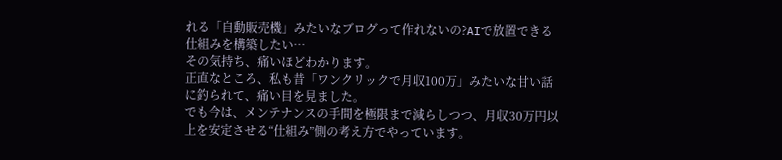れる「自動販売機」みたいなブログって作れないの?AIで放置できる仕組みを構築したい…
その気持ち、痛いほどわかります。
正直なところ、私も昔「ワンクリックで月収100万」みたいな甘い話に釣られて、痛い目を見ました。
でも今は、メンテナンスの手間を極限まで減らしつつ、月収30万円以上を安定させる“仕組み”側の考え方でやっています。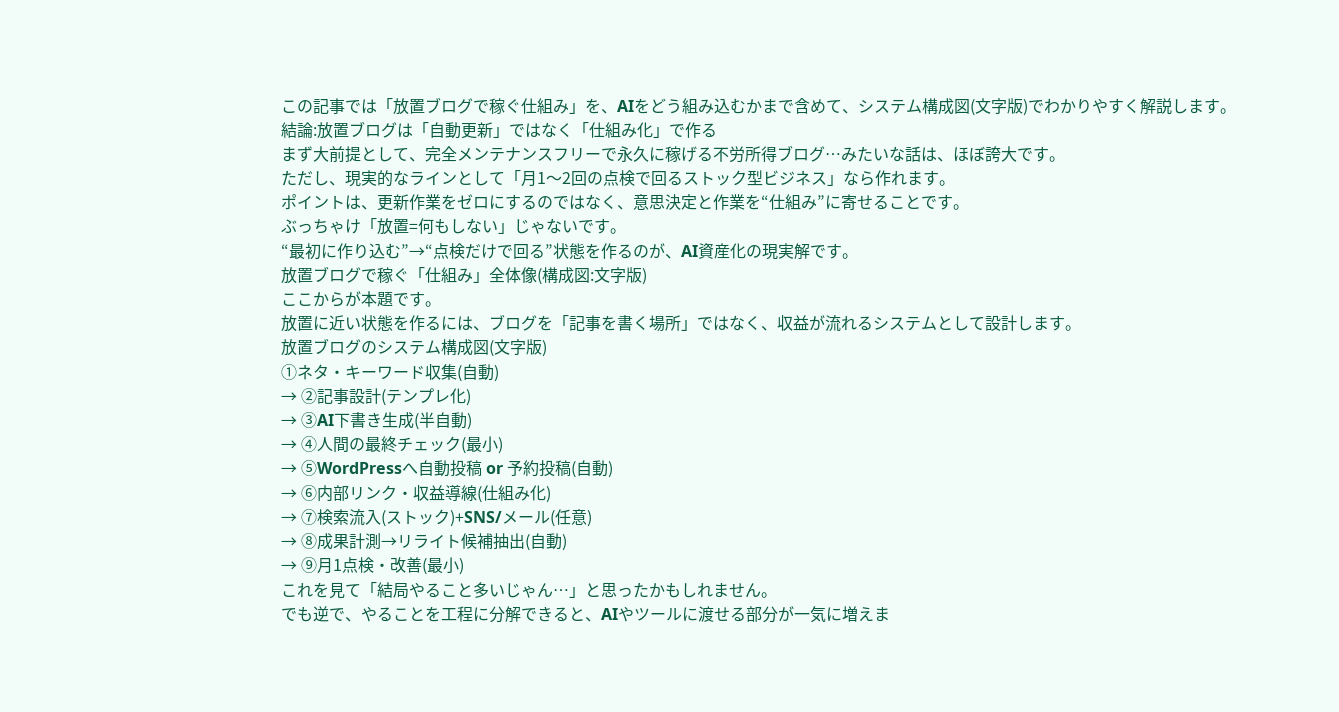この記事では「放置ブログで稼ぐ仕組み」を、AIをどう組み込むかまで含めて、システム構成図(文字版)でわかりやすく解説します。
結論:放置ブログは「自動更新」ではなく「仕組み化」で作る
まず大前提として、完全メンテナンスフリーで永久に稼げる不労所得ブログ…みたいな話は、ほぼ誇大です。
ただし、現実的なラインとして「月1〜2回の点検で回るストック型ビジネス」なら作れます。
ポイントは、更新作業をゼロにするのではなく、意思決定と作業を“仕組み”に寄せることです。
ぶっちゃけ「放置=何もしない」じゃないです。
“最初に作り込む”→“点検だけで回る”状態を作るのが、AI資産化の現実解です。
放置ブログで稼ぐ「仕組み」全体像(構成図:文字版)
ここからが本題です。
放置に近い状態を作るには、ブログを「記事を書く場所」ではなく、収益が流れるシステムとして設計します。
放置ブログのシステム構成図(文字版)
①ネタ・キーワード収集(自動)
→ ②記事設計(テンプレ化)
→ ③AI下書き生成(半自動)
→ ④人間の最終チェック(最小)
→ ⑤WordPressへ自動投稿 or 予約投稿(自動)
→ ⑥内部リンク・収益導線(仕組み化)
→ ⑦検索流入(ストック)+SNS/メール(任意)
→ ⑧成果計測→リライト候補抽出(自動)
→ ⑨月1点検・改善(最小)
これを見て「結局やること多いじゃん…」と思ったかもしれません。
でも逆で、やることを工程に分解できると、AIやツールに渡せる部分が一気に増えま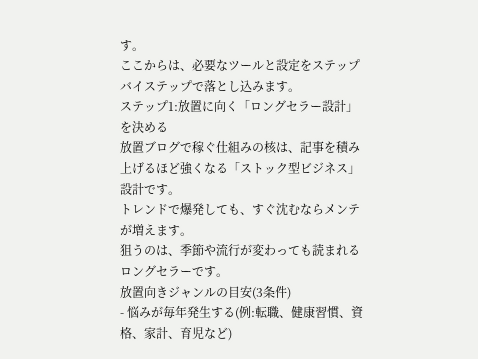す。
ここからは、必要なツールと設定をステップバイステップで落とし込みます。
ステップ1:放置に向く「ロングセラー設計」を決める
放置ブログで稼ぐ仕組みの核は、記事を積み上げるほど強くなる「ストック型ビジネス」設計です。
トレンドで爆発しても、すぐ沈むならメンテが増えます。
狙うのは、季節や流行が変わっても読まれるロングセラーです。
放置向きジャンルの目安(3条件)
- 悩みが毎年発生する(例:転職、健康習慣、資格、家計、育児など)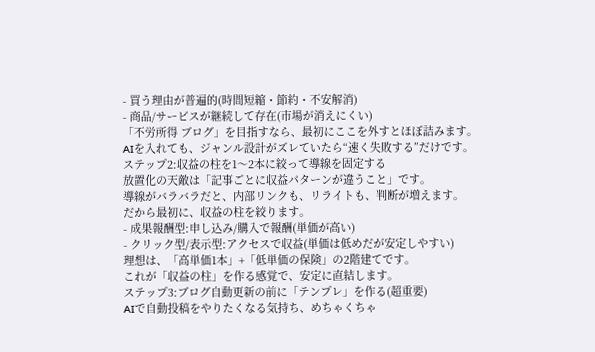- 買う理由が普遍的(時間短縮・節約・不安解消)
- 商品/サービスが継続して存在(市場が消えにくい)
「不労所得 ブログ」を目指すなら、最初にここを外すとほぼ詰みます。
AIを入れても、ジャンル設計がズレていたら“速く失敗する”だけです。
ステップ2:収益の柱を1〜2本に絞って導線を固定する
放置化の天敵は「記事ごとに収益パターンが違うこと」です。
導線がバラバラだと、内部リンクも、リライトも、判断が増えます。
だから最初に、収益の柱を絞ります。
- 成果報酬型:申し込み/購入で報酬(単価が高い)
- クリック型/表示型:アクセスで収益(単価は低めだが安定しやすい)
理想は、「高単価1本」+「低単価の保険」の2階建てです。
これが「収益の柱」を作る感覚で、安定に直結します。
ステップ3:ブログ自動更新の前に「テンプレ」を作る(超重要)
AIで自動投稿をやりたくなる気持ち、めちゃくちゃ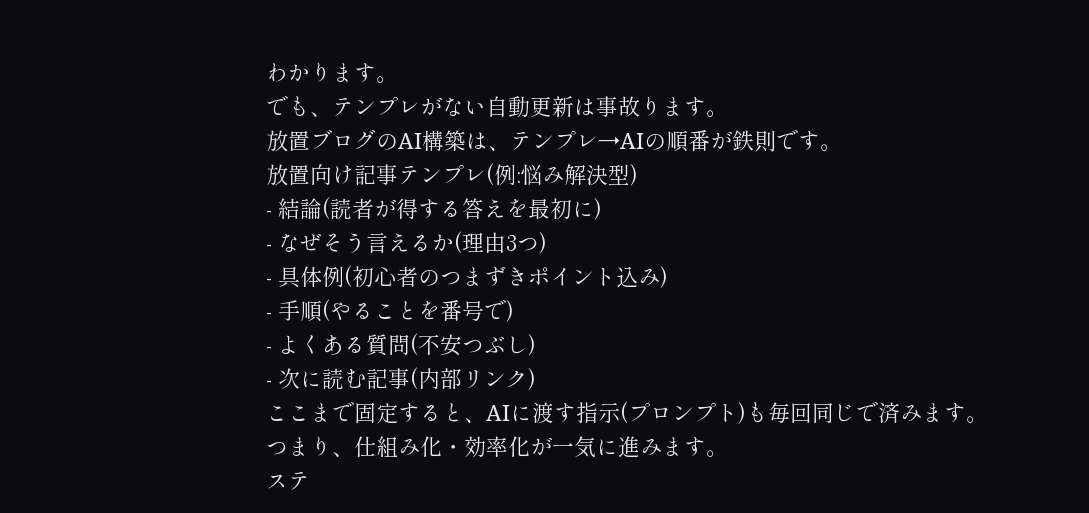わかります。
でも、テンプレがない自動更新は事故ります。
放置ブログのAI構築は、テンプレ→AIの順番が鉄則です。
放置向け記事テンプレ(例:悩み解決型)
- 結論(読者が得する答えを最初に)
- なぜそう言えるか(理由3つ)
- 具体例(初心者のつまずきポイント込み)
- 手順(やることを番号で)
- よくある質問(不安つぶし)
- 次に読む記事(内部リンク)
ここまで固定すると、AIに渡す指示(プロンプト)も毎回同じで済みます。
つまり、仕組み化・効率化が一気に進みます。
ステ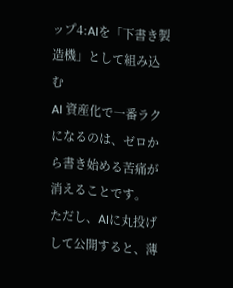ップ4:AIを「下書き製造機」として組み込む
AI 資産化で一番ラクになるのは、ゼロから書き始める苦痛が消えることです。
ただし、AIに丸投げして公開すると、薄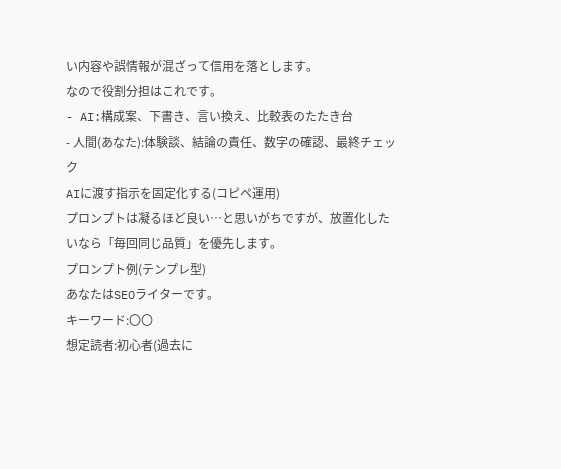い内容や誤情報が混ざって信用を落とします。
なので役割分担はこれです。
- AI:構成案、下書き、言い換え、比較表のたたき台
- 人間(あなた):体験談、結論の責任、数字の確認、最終チェック
AIに渡す指示を固定化する(コピペ運用)
プロンプトは凝るほど良い…と思いがちですが、放置化したいなら「毎回同じ品質」を優先します。
プロンプト例(テンプレ型)
あなたはSEOライターです。
キーワード:〇〇
想定読者:初心者(過去に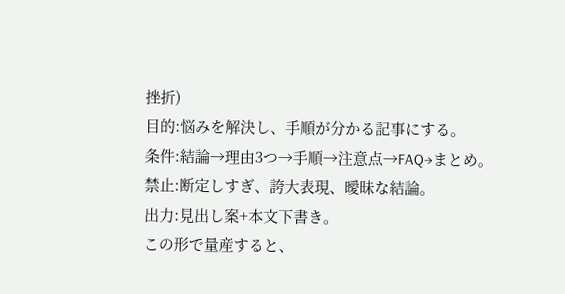挫折)
目的:悩みを解決し、手順が分かる記事にする。
条件:結論→理由3つ→手順→注意点→FAQ→まとめ。
禁止:断定しすぎ、誇大表現、曖昧な結論。
出力:見出し案+本文下書き。
この形で量産すると、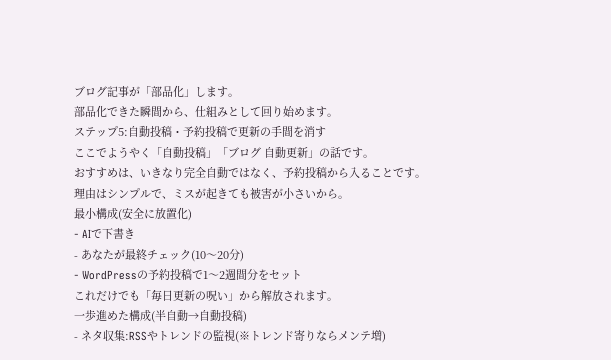ブログ記事が「部品化」します。
部品化できた瞬間から、仕組みとして回り始めます。
ステップ5:自動投稿・予約投稿で更新の手間を消す
ここでようやく「自動投稿」「ブログ 自動更新」の話です。
おすすめは、いきなり完全自動ではなく、予約投稿から入ることです。
理由はシンプルで、ミスが起きても被害が小さいから。
最小構成(安全に放置化)
- AIで下書き
- あなたが最終チェック(10〜20分)
- WordPressの予約投稿で1〜2週間分をセット
これだけでも「毎日更新の呪い」から解放されます。
一歩進めた構成(半自動→自動投稿)
- ネタ収集:RSSやトレンドの監視(※トレンド寄りならメンテ増)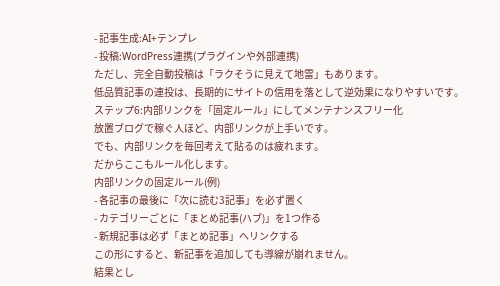- 記事生成:AI+テンプレ
- 投稿:WordPress連携(プラグインや外部連携)
ただし、完全自動投稿は「ラクそうに見えて地雷」もあります。
低品質記事の連投は、長期的にサイトの信用を落として逆効果になりやすいです。
ステップ6:内部リンクを「固定ルール」にしてメンテナンスフリー化
放置ブログで稼ぐ人ほど、内部リンクが上手いです。
でも、内部リンクを毎回考えて貼るのは疲れます。
だからここもルール化します。
内部リンクの固定ルール(例)
- 各記事の最後に「次に読む3記事」を必ず置く
- カテゴリーごとに「まとめ記事(ハブ)」を1つ作る
- 新規記事は必ず「まとめ記事」へリンクする
この形にすると、新記事を追加しても導線が崩れません。
結果とし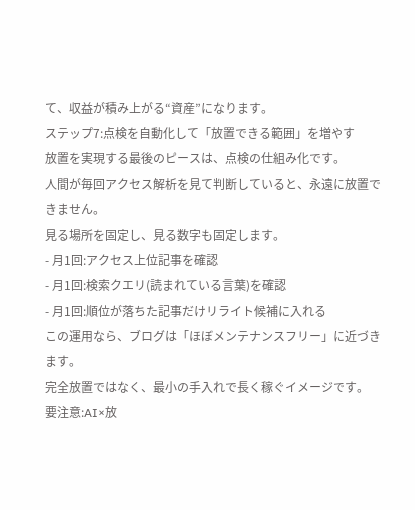て、収益が積み上がる“資産”になります。
ステップ7:点検を自動化して「放置できる範囲」を増やす
放置を実現する最後のピースは、点検の仕組み化です。
人間が毎回アクセス解析を見て判断していると、永遠に放置できません。
見る場所を固定し、見る数字も固定します。
- 月1回:アクセス上位記事を確認
- 月1回:検索クエリ(読まれている言葉)を確認
- 月1回:順位が落ちた記事だけリライト候補に入れる
この運用なら、ブログは「ほぼメンテナンスフリー」に近づきます。
完全放置ではなく、最小の手入れで長く稼ぐイメージです。
要注意:AI×放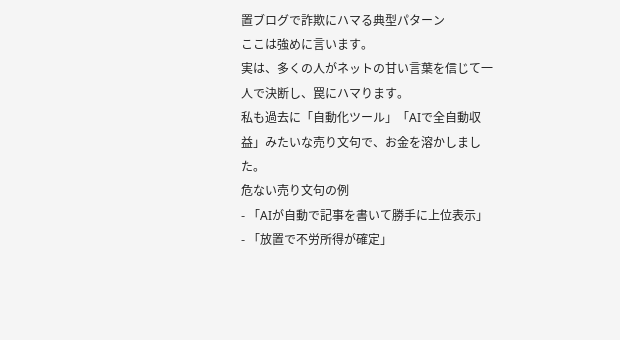置ブログで詐欺にハマる典型パターン
ここは強めに言います。
実は、多くの人がネットの甘い言葉を信じて一人で決断し、罠にハマります。
私も過去に「自動化ツール」「AIで全自動収益」みたいな売り文句で、お金を溶かしました。
危ない売り文句の例
- 「AIが自動で記事を書いて勝手に上位表示」
- 「放置で不労所得が確定」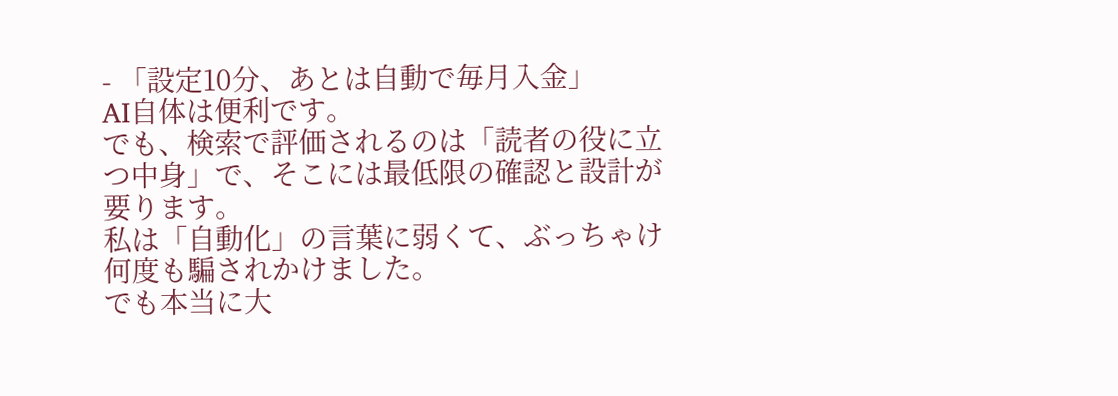- 「設定10分、あとは自動で毎月入金」
AI自体は便利です。
でも、検索で評価されるのは「読者の役に立つ中身」で、そこには最低限の確認と設計が要ります。
私は「自動化」の言葉に弱くて、ぶっちゃけ何度も騙されかけました。
でも本当に大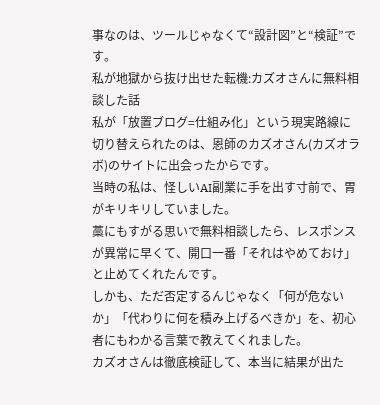事なのは、ツールじゃなくて“設計図”と“検証”です。
私が地獄から抜け出せた転機:カズオさんに無料相談した話
私が「放置ブログ=仕組み化」という現実路線に切り替えられたのは、恩師のカズオさん(カズオラボ)のサイトに出会ったからです。
当時の私は、怪しいAI副業に手を出す寸前で、胃がキリキリしていました。
藁にもすがる思いで無料相談したら、レスポンスが異常に早くて、開口一番「それはやめておけ」と止めてくれたんです。
しかも、ただ否定するんじゃなく「何が危ないか」「代わりに何を積み上げるべきか」を、初心者にもわかる言葉で教えてくれました。
カズオさんは徹底検証して、本当に結果が出た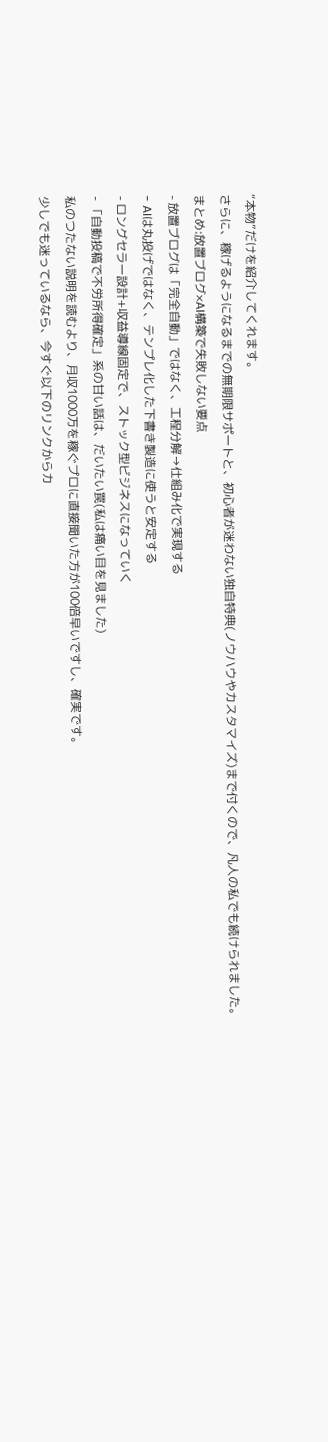“本物”だけを紹介してくれます。
さらに、稼げるようになるまでの無期限サポートと、初心者が迷わない独自特典(ノウハウやカスタマイズ)まで付くので、凡人の私でも続けられました。
まとめ:放置ブログ×AI構築で失敗しない要点
- 放置ブログは「完全自動」ではなく、工程分解→仕組み化で実現する
- AIは丸投げではなく、テンプレ化した下書き製造に使うと安定する
- ロングセラー設計+収益導線固定で、ストック型ビジネスになっていく
- 「自動投稿で不労所得確定」系の甘い話は、だいたい罠(私は痛い目を見ました)
私のつたない説明を読むより、月収1000万を稼ぐプロに直接聞いた方が100倍早いですし、確実です。
少しでも迷っているなら、今すぐ以下のリンクからカ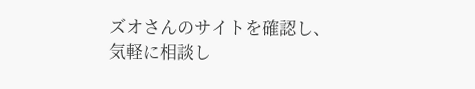ズオさんのサイトを確認し、気軽に相談し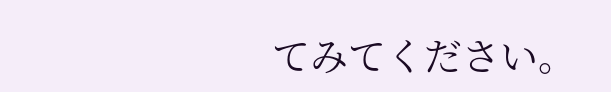てみてください。